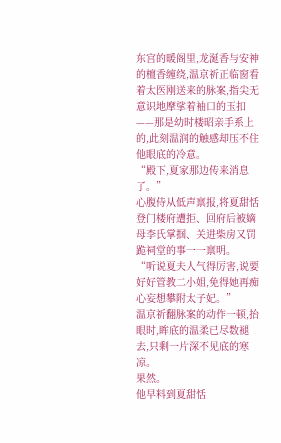东宫的暖阁里,龙涎香与安神的檀香缠绕,温京祈正临窗看着太医刚送来的脉案,指尖无意识地摩挲着袖口的玉扣——那是幼时楼昭亲手系上的,此刻温润的触感却压不住他眼底的冷意。
“殿下,夏家那边传来消息了。”
心腹侍从低声禀报,将夏甜恬登门楼府遭拒、回府后被嫡母李氏掌掴、关进柴房又罚跪祠堂的事一一禀明。
“听说夏夫人气得厉害,说要好好管教二小姐,免得她再痴心妄想攀附太子妃。”
温京祈翻脉案的动作一顿,抬眼时,眸底的温柔已尽数褪去,只剩一片深不见底的寒凉。
果然。
他早料到夏甜恬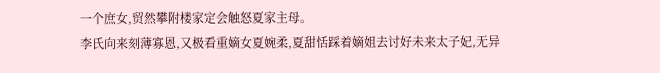一个庶女,贸然攀附楼家定会触怒夏家主母。
李氏向来刻薄寡恩,又极看重嫡女夏婉柔,夏甜恬踩着嫡姐去讨好未来太子妃,无异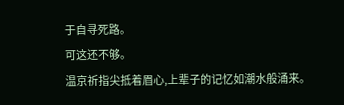于自寻死路。
可这还不够。
温京祈指尖抵着眉心,上辈子的记忆如潮水般涌来。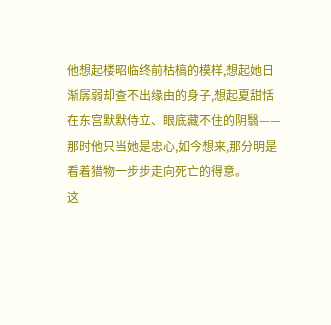他想起楼昭临终前枯槁的模样,想起她日渐孱弱却查不出缘由的身子,想起夏甜恬在东宫默默侍立、眼底藏不住的阴翳——那时他只当她是忠心,如今想来,那分明是看着猎物一步步走向死亡的得意。
这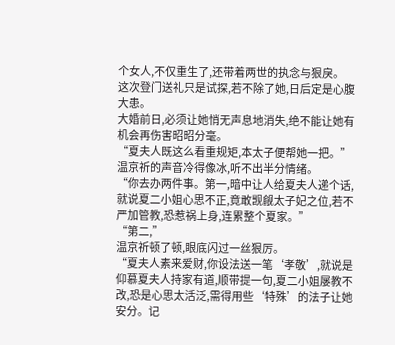个女人,不仅重生了,还带着两世的执念与狠戾。
这次登门送礼只是试探,若不除了她,日后定是心腹大患。
大婚前日,必须让她悄无声息地消失,绝不能让她有机会再伤害昭昭分毫。
“夏夫人既这么看重规矩,本太子便帮她一把。”
温京祈的声音冷得像冰,听不出半分情绪。
“你去办两件事。第一,暗中让人给夏夫人递个话,就说夏二小姐心思不正,竟敢觊觎太子妃之位,若不严加管教,恐惹祸上身,连累整个夏家。”
“第二,”
温京祈顿了顿,眼底闪过一丝狠厉。
“夏夫人素来爱财,你设法送一笔‘孝敬’,就说是仰慕夏夫人持家有道,顺带提一句,夏二小姐屡教不改,恐是心思太活泛,需得用些‘特殊’的法子让她安分。记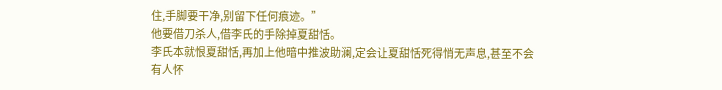住,手脚要干净,别留下任何痕迹。”
他要借刀杀人,借李氏的手除掉夏甜恬。
李氏本就恨夏甜恬,再加上他暗中推波助澜,定会让夏甜恬死得悄无声息,甚至不会有人怀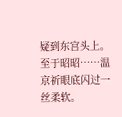疑到东宫头上。
至于昭昭……温京祈眼底闪过一丝柔软。